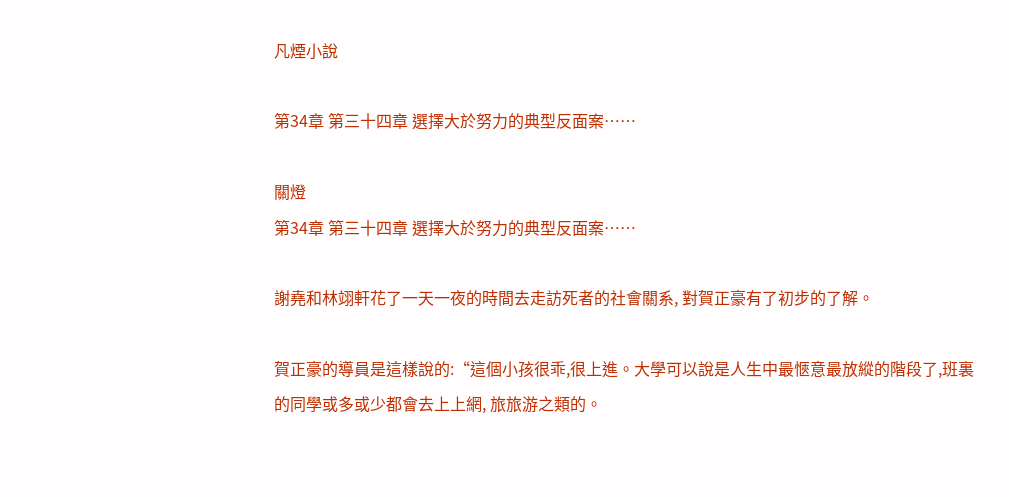凡煙小說

第34章 第三十四章 選擇大於努力的典型反面案……

關燈
第34章 第三十四章 選擇大於努力的典型反面案……

謝堯和林翊軒花了一天一夜的時間去走訪死者的社會關系, 對賀正豪有了初步的了解。

賀正豪的導員是這樣說的:“這個小孩很乖,很上進。大學可以說是人生中最愜意最放縱的階段了,班裏的同學或多或少都會去上上網, 旅旅游之類的。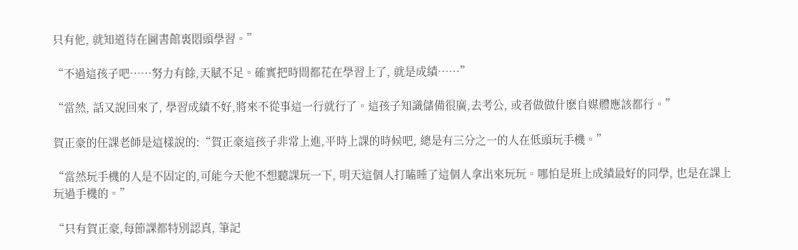只有他, 就知道待在圖書館裏悶頭學習。”

“不過這孩子吧……努力有餘,天賦不足。確實把時間都花在學習上了, 就是成績……”

“當然, 話又說回來了, 學習成績不好,將來不從事這一行就行了。這孩子知識儲備很廣,去考公, 或者做做什麽自媒體應該都行。”

賀正豪的任課老師是這樣說的:“賀正豪這孩子非常上進,平時上課的時候吧, 總是有三分之一的人在低頭玩手機。”

“當然玩手機的人是不固定的,可能今天他不想聽課玩一下, 明天這個人打瞌睡了這個人拿出來玩玩。哪怕是班上成績最好的同學, 也是在課上玩過手機的。”

“只有賀正豪,每節課都特別認真, 筆記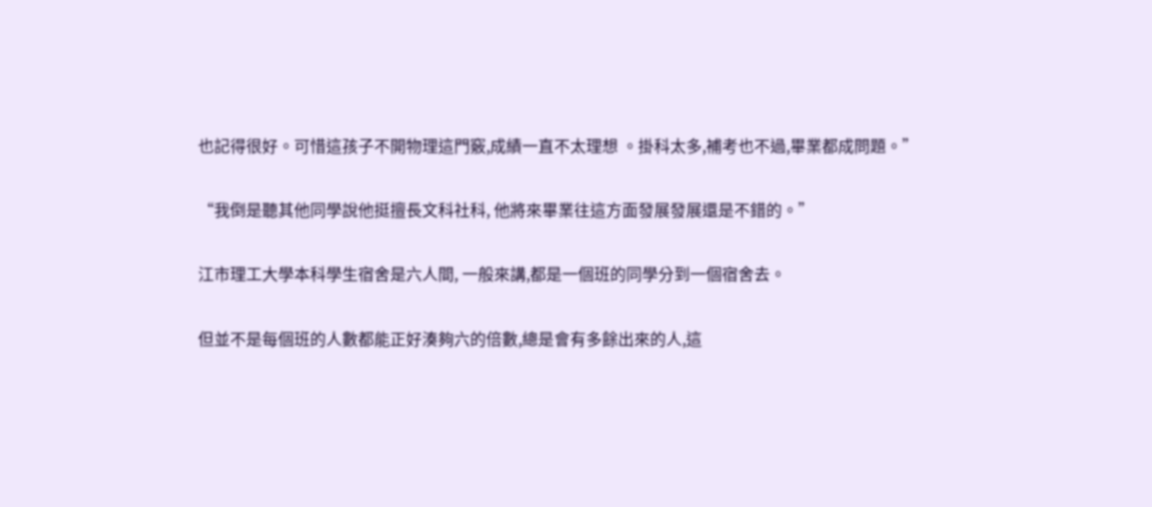也記得很好。可惜這孩子不開物理這門竅,成績一直不太理想 。掛科太多,補考也不過,畢業都成問題。”

“我倒是聽其他同學說他挺擅長文科社科, 他將來畢業往這方面發展發展還是不錯的。”

江市理工大學本科學生宿舍是六人間, 一般來講,都是一個班的同學分到一個宿舍去。

但並不是每個班的人數都能正好湊夠六的倍數,總是會有多餘出來的人,這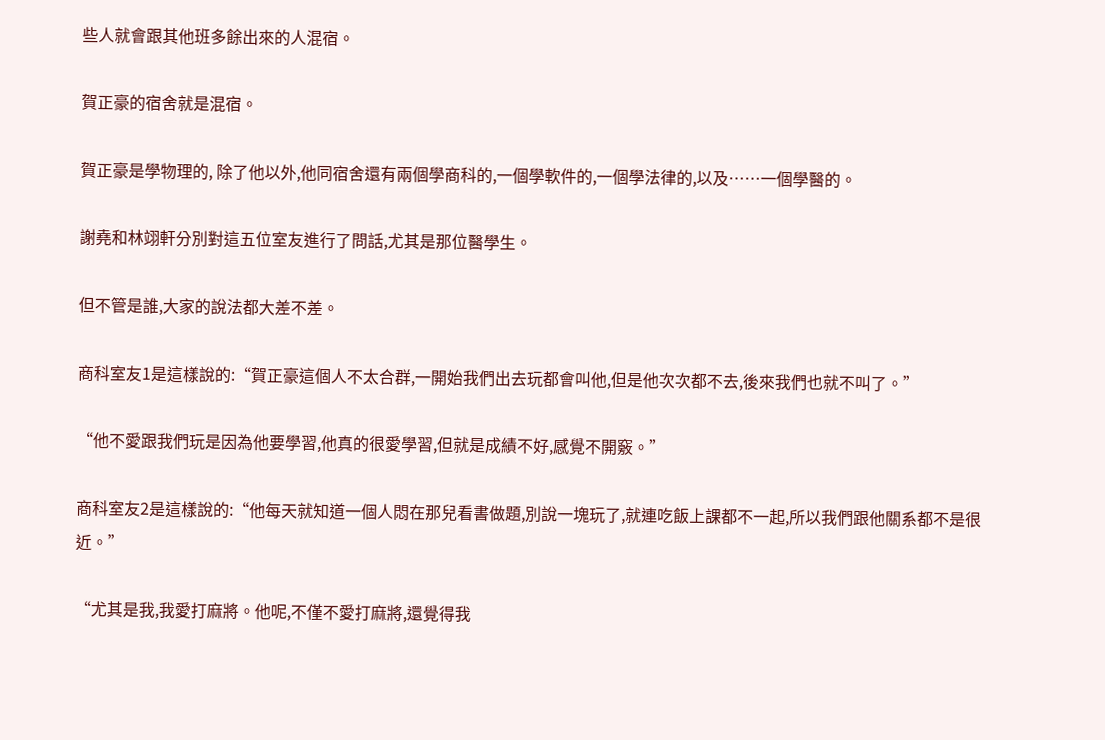些人就會跟其他班多餘出來的人混宿。

賀正豪的宿舍就是混宿。

賀正豪是學物理的, 除了他以外,他同宿舍還有兩個學商科的,一個學軟件的,一個學法律的,以及……一個學醫的。

謝堯和林翊軒分別對這五位室友進行了問話,尤其是那位醫學生。

但不管是誰,大家的說法都大差不差。

商科室友1是這樣說的:“賀正豪這個人不太合群,一開始我們出去玩都會叫他,但是他次次都不去,後來我們也就不叫了。”

“他不愛跟我們玩是因為他要學習,他真的很愛學習,但就是成績不好,感覺不開竅。”

商科室友2是這樣說的:“他每天就知道一個人悶在那兒看書做題,別說一塊玩了,就連吃飯上課都不一起,所以我們跟他關系都不是很近。”

“尤其是我,我愛打麻將。他呢,不僅不愛打麻將,還覺得我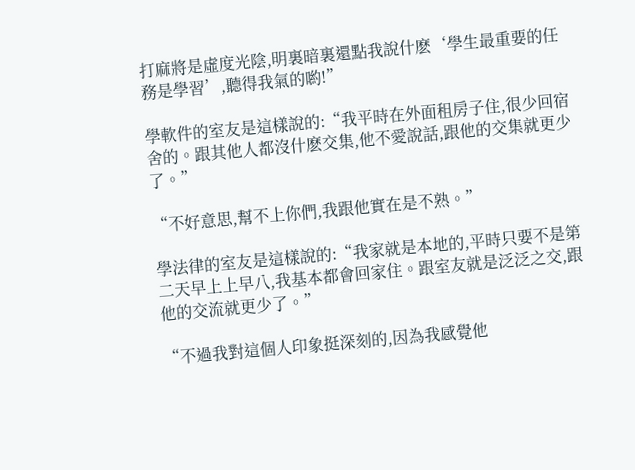打麻將是虛度光陰,明裏暗裏還點我說什麽‘學生最重要的任務是學習’,聽得我氣的喲!”

學軟件的室友是這樣說的:“我平時在外面租房子住,很少回宿舍的。跟其他人都沒什麽交集,他不愛說話,跟他的交集就更少了。”

“不好意思,幫不上你們,我跟他實在是不熟。”

學法律的室友是這樣說的:“我家就是本地的,平時只要不是第二天早上上早八,我基本都會回家住。跟室友就是泛泛之交,跟他的交流就更少了。”

“不過我對這個人印象挺深刻的,因為我感覺他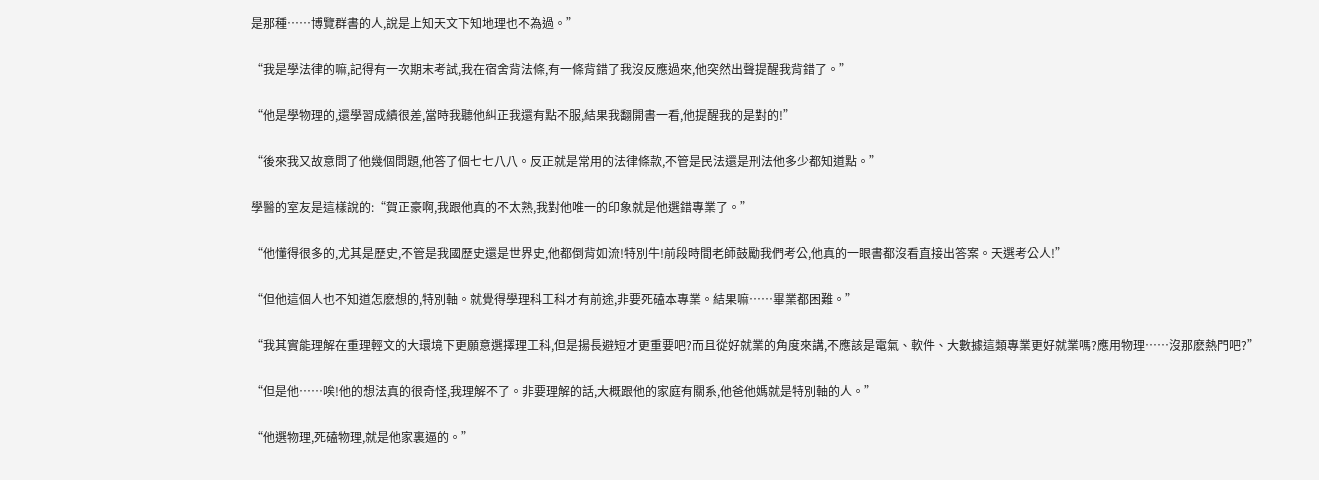是那種……博覽群書的人,說是上知天文下知地理也不為過。”

“我是學法律的嘛,記得有一次期末考試,我在宿舍背法條,有一條背錯了我沒反應過來,他突然出聲提醒我背錯了。”

“他是學物理的,還學習成績很差,當時我聽他糾正我還有點不服,結果我翻開書一看,他提醒我的是對的!”

“後來我又故意問了他幾個問題,他答了個七七八八。反正就是常用的法律條款,不管是民法還是刑法他多少都知道點。”

學醫的室友是這樣說的:“賀正豪啊,我跟他真的不太熟,我對他唯一的印象就是他選錯專業了。”

“他懂得很多的,尤其是歷史,不管是我國歷史還是世界史,他都倒背如流!特別牛!前段時間老師鼓勵我們考公,他真的一眼書都沒看直接出答案。天選考公人!”

“但他這個人也不知道怎麽想的,特別軸。就覺得學理科工科才有前途,非要死磕本專業。結果嘛……畢業都困難。”

“我其實能理解在重理輕文的大環境下更願意選擇理工科,但是揚長避短才更重要吧?而且從好就業的角度來講,不應該是電氣、軟件、大數據這類專業更好就業嗎?應用物理……沒那麽熱門吧?”

“但是他……唉!他的想法真的很奇怪,我理解不了。非要理解的話,大概跟他的家庭有關系,他爸他媽就是特別軸的人。”

“他選物理,死磕物理,就是他家裏逼的。”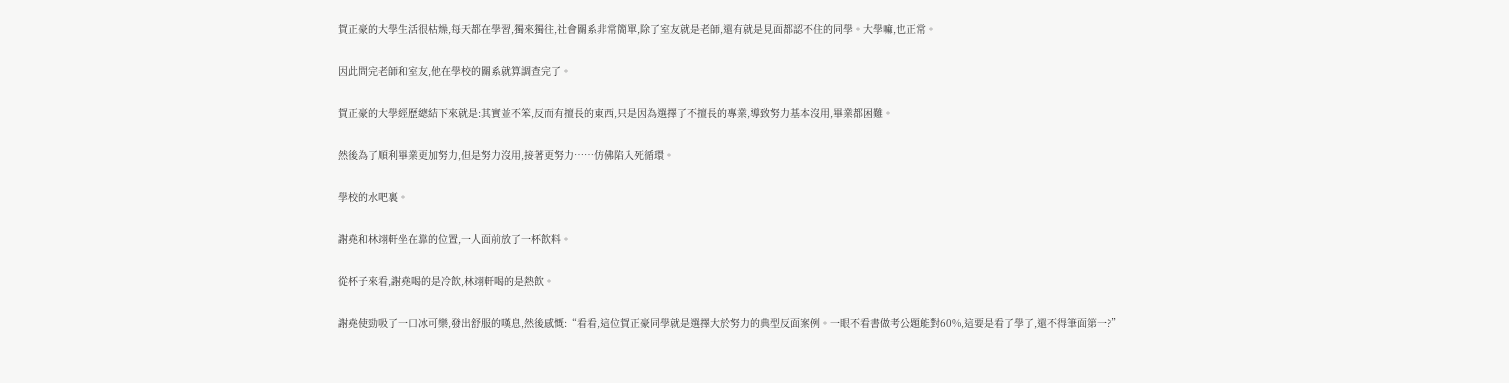賀正豪的大學生活很枯燥,每天都在學習,獨來獨往,社會關系非常簡單,除了室友就是老師,還有就是見面都認不住的同學。大學嘛,也正常。

因此問完老師和室友,他在學校的關系就算調查完了。

賀正豪的大學經歷總結下來就是:其實並不笨,反而有擅長的東西,只是因為選擇了不擅長的專業,導致努力基本沒用,畢業都困難。

然後為了順利畢業更加努力,但是努力沒用,接著更努力……仿佛陷入死循環。

學校的水吧裏。

謝堯和林翊軒坐在靠的位置,一人面前放了一杯飲料。

從杯子來看,謝堯喝的是冷飲,林翊軒喝的是熱飲。

謝堯使勁吸了一口冰可樂,發出舒服的嘆息,然後感慨:“看看,這位賀正豪同學就是選擇大於努力的典型反面案例。一眼不看書做考公題能對60%,這要是看了學了,還不得筆面第一?”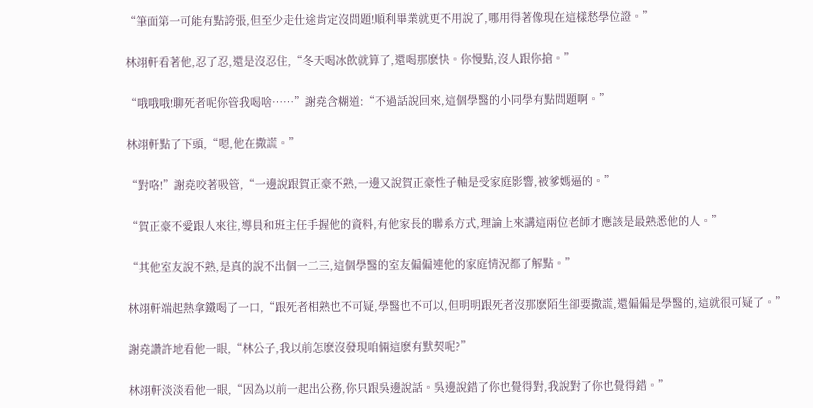“筆面第一可能有點誇張,但至少走仕途肯定沒問題!順利畢業就更不用說了,哪用得著像現在這樣愁學位證。”

林翊軒看著他,忍了忍,還是沒忍住,“冬天喝冰飲就算了,還喝那麽快。你慢點,沒人跟你搶。”

“哦哦哦!聊死者呢你管我喝啥……”謝堯含糊道:“不過話說回來,這個學醫的小同學有點問題啊。”

林翊軒點了下頭,“嗯,他在撒謊。”

“對咯!”謝堯咬著吸管,“一邊說跟賀正豪不熟,一邊又說賀正豪性子軸是受家庭影響,被爹媽逼的。”

“賀正豪不愛跟人來往,導員和班主任手握他的資料,有他家長的聯系方式,理論上來講這兩位老師才應該是最熟悉他的人。”

“其他室友說不熟,是真的說不出個一二三,這個學醫的室友偏偏連他的家庭情況都了解點。”

林翊軒端起熱拿鐵喝了一口,“跟死者相熟也不可疑,學醫也不可以,但明明跟死者沒那麽陌生卻要撒謊,還偏偏是學醫的,這就很可疑了。”

謝堯讚許地看他一眼,“林公子,我以前怎麽沒發現咱倆這麽有默契呢?”

林翊軒淡淡看他一眼,“因為以前一起出公務,你只跟吳邊說話。吳邊說錯了你也覺得對,我說對了你也覺得錯。”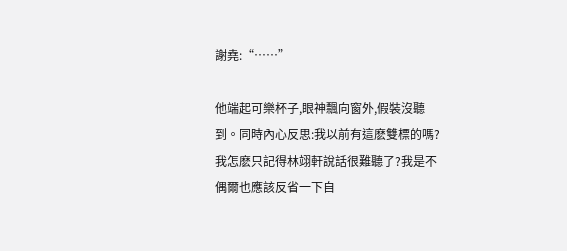謝堯:“……”

他端起可樂杯子,眼神飄向窗外,假裝沒聽到。同時內心反思:我以前有這麽雙標的嗎?我怎麽只記得林翊軒說話很難聽了?我是不偶爾也應該反省一下自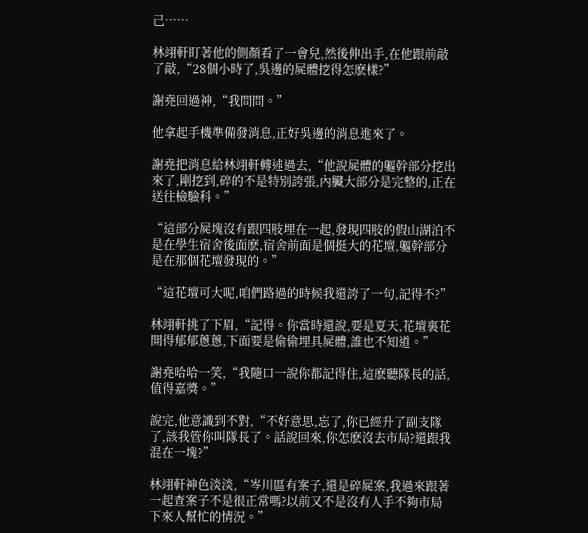己……

林翊軒盯著他的側顏看了一會兒,然後伸出手,在他跟前敲了敲,“28個小時了,吳邊的屍體挖得怎麽樣?”

謝堯回過神,“我問問。”

他拿起手機準備發消息,正好吳邊的消息進來了。

謝堯把消息給林翊軒轉述過去,“他說屍體的軀幹部分挖出來了,剛挖到,碎的不是特別誇張,內臟大部分是完整的,正在送往檢驗科。”

“這部分屍塊沒有跟四肢埋在一起,發現四肢的假山湖泊不是在學生宿舍後面麽,宿舍前面是個挺大的花壇,軀幹部分是在那個花壇發現的。”

“這花壇可大呢,咱們路過的時候我還誇了一句,記得不?”

林翊軒挑了下眉,“記得。你當時還說,要是夏天,花壇裏花開得郁郁蔥蔥,下面要是偷偷埋具屍體,誰也不知道。”

謝堯哈哈一笑,“我隨口一說你都記得住,這麽聽隊長的話,值得嘉獎。”

說完,他意識到不對,“不好意思,忘了,你已經升了副支隊了,該我管你叫隊長了。話說回來,你怎麽沒去市局?還跟我混在一塊?”

林翊軒神色淡淡,“岑川區有案子,還是碎屍案,我過來跟著一起查案子不是很正常嗎?以前又不是沒有人手不夠市局下來人幫忙的情況。”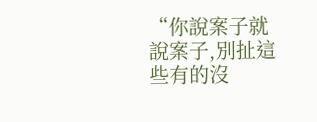“你說案子就說案子,別扯這些有的沒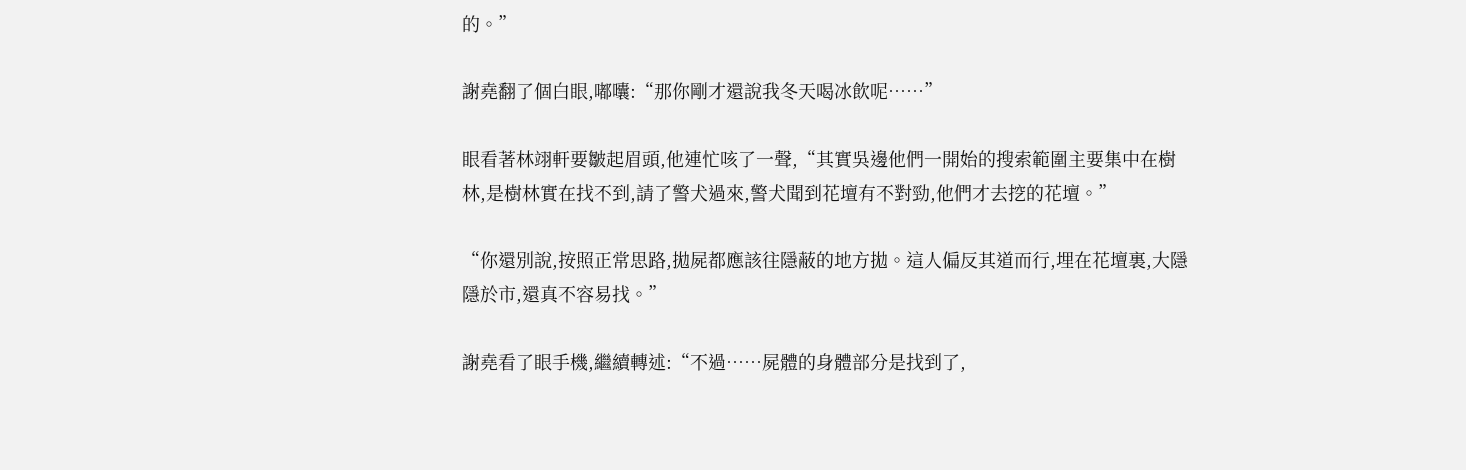的。”

謝堯翻了個白眼,嘟囔:“那你剛才還說我冬天喝冰飲呢……”

眼看著林翊軒要皺起眉頭,他連忙咳了一聲,“其實吳邊他們一開始的搜索範圍主要集中在樹林,是樹林實在找不到,請了警犬過來,警犬聞到花壇有不對勁,他們才去挖的花壇。”

“你還別說,按照正常思路,拋屍都應該往隱蔽的地方拋。這人偏反其道而行,埋在花壇裏,大隱隱於市,還真不容易找。”

謝堯看了眼手機,繼續轉述:“不過……屍體的身體部分是找到了,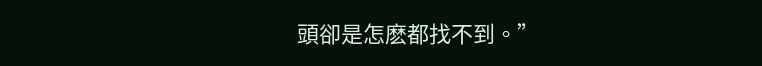頭卻是怎麽都找不到。”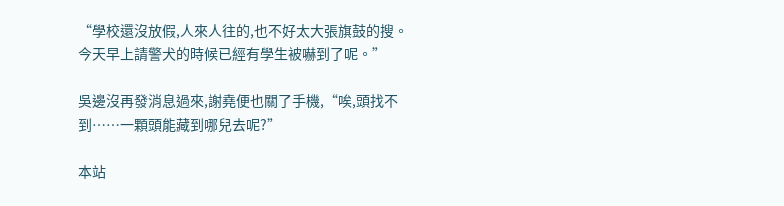“學校還沒放假,人來人往的,也不好太大張旗鼓的搜。今天早上請警犬的時候已經有學生被嚇到了呢。”

吳邊沒再發消息過來,謝堯便也關了手機,“唉,頭找不到……一顆頭能藏到哪兒去呢?”

本站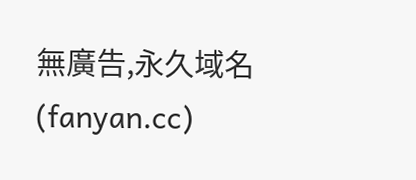無廣告,永久域名(fanyan.cc)